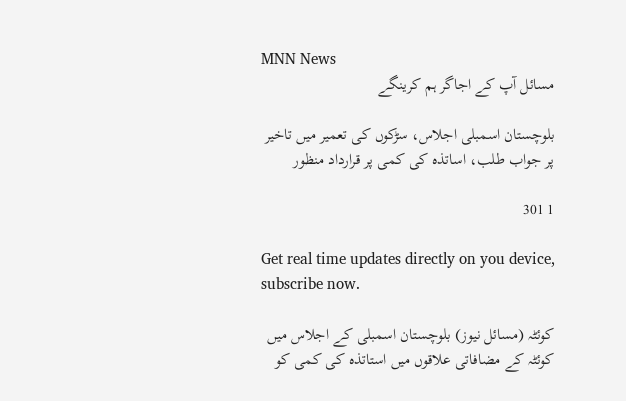MNN News
مسائل آپ کے اجاگر ہم کرینگے

بلوچستان اسمبلی اجلاس، سڑکوں کی تعمیر میں تاخیر پر جواب طلب، اساتذہ کی کمی پر قرارداد منظور

1 301

Get real time updates directly on you device, subscribe now.

کوئٹہ (مسائل نیوز) بلوچستان اسمبلی کے اجلاس میں کوئٹہ کے مضافاتی علاقوں میں استاتذہ کی کمی کو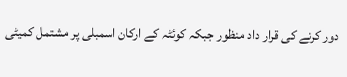دور کرنے کی قرار داد منظور جبکہ کوئٹہ کے ارکان اسمبلی پر مشتمل کمیٹی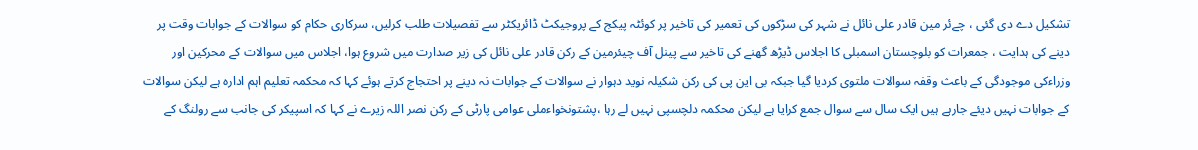تشکیل دے دی گئی ، چےئر مین قادر علی نائل نے شہر کی سڑکوں کی تعمیر کی تاخیر پر کوئٹہ پیکج کے پروجیکٹ ڈائریکٹر سے تفصیلات طلب کرلیں، سرکاری حکام کو سوالات کے جوابات وقت پر دینے کی ہدایت ، جمعرات کو بلوچستان اسمبلی کا اجلاس ڈیڑھ گھنے کی تاخیر سے پینل آف چیئرمین کے رکن قادر علی نائل کی زیر صدارت میں شروع ہوا، اجلاس میں سوالات کے محرکین اور وزراءکی موجودگی کے باعث وقفہ سوالات ملتوی کردیا گیا جبکہ بی این پی کی رکن شکیلہ نوید دہوار نے سوالات کے جوابات نہ دینے پر احتجاج کرتے ہوئے کہا کہ محکمہ تعلیم اہم ادارہ ہے لیکن سوالات کے جوابات نہیں دیئے جارہے ہیں ایک سال سے سوال جمع کرایا ہے لیکن محکمہ دلچسپی نہیں لے رہا ،پشتونخواءملی عوامی پارٹی کے رکن نصر اللہ زیرے نے کہا کہ اسپیکر کی جانب سے رولنگ کے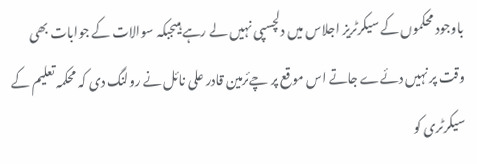باوجود محکموں کے سیکرٹریز اجلاس میں دلچسپی نہیں لے رہے ہیںجبکہ سوالات کے جوابات بھی وقت پر نہیں دئےے جاتے اس موقع پر چےئرمین قادر علی نائل نے رولنگ دی کہ محکمہ تعلیم کے سیکرٹری کو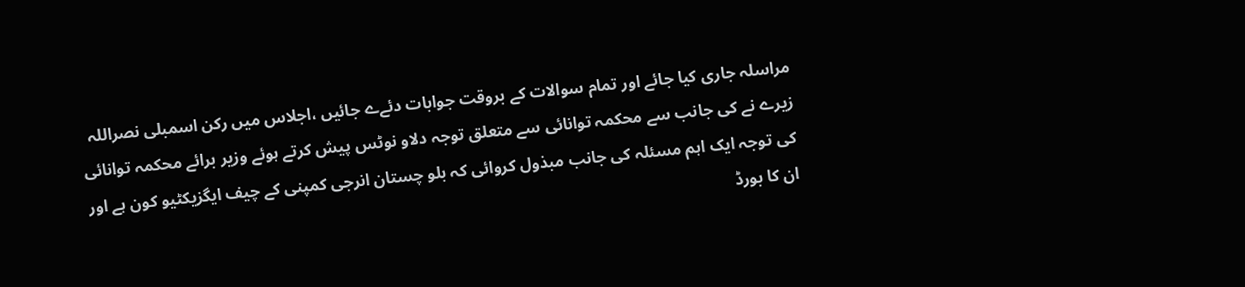مراسلہ جاری کیا جائے اور تمام سوالات کے بروقت جوابات دئےے جائیں ،اجلاس میں رکن اسمبلی نصراللہ زیرے نے کی جانب سے محکمہ توانائی سے متعلق توجہ دلاو نوٹس پیش کرتے ہوئے وزیر برائے محکمہ توانائی کی توجہ ایک اہم مسئلہ کی جانب مبذول کروائی کہ بلو چستان انرجی کمپنی کے چیف ایگزیکٹیو کون ہے اور ان کا بورڈ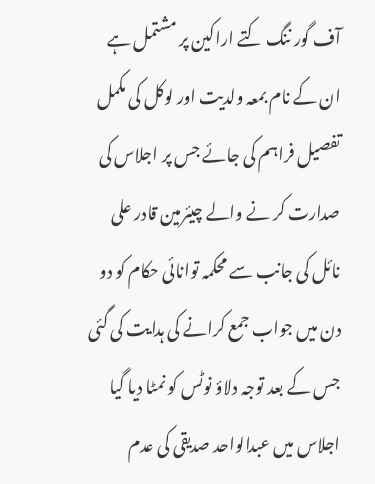آف گور ننگ کتے اراکین پر مشتمل ہے ان کے نام بمعہ ولدیت اور لوکل کی مکمل تفصیل فراہم کی جائے جس پر اجلاس کی صدارت کر نے والے چیئرمین قادر علی نائل کی جانب سے محکمہ توانائی حکام کو دو دن میں جواب جمع کرانے کی ہدایت کی گئی جس کے بعد توجہ دلاؤ نوٹس کو نمٹا دیا گیا اجلاس میں عبدالواحد صدیقی کی عدم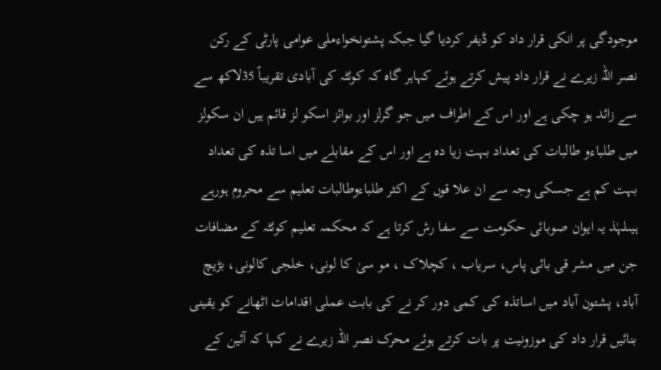موجودگی پر انکی قرار داد کو ڈیفر کردیا گیا جبکہ پشتونخواءملی عوامی پارٹی کے رکن نصر اللہ زیرے نے قرار داد پیش کرتے ہوئے کہاہر گاہ کہ کوئٹہ کی آبادی تقریباً 35لاکھ سے سے زائد ہو چکی ہے اور اس کے اطراف میں جو گرلز اور بوائز اسکو لز قائم ہیں ان سکولز میں طلباءو طالبات کی تعداد بہت زیا دہ ہے اور اس کے مقابلے میں اسا تذہ کی تعداد بہت کم ہے جسکی وجہ سے ان علا قوں کے اکثر طلباءوطالبات تعلیم سے محروم ہورہے ہیںلہٰذ یہ ایوان صوبائی حکومت سے سفا رش کرتا ہے کہ محکمہ تعلیم کوئٹہ کے مضافات جن میں مشر قی بائی پاس، سریاب ، کچلاک ، مو سیٰ کا لونی، خلجی کالونی، بڑیچ آباد، پشتون آباد میں اساتذہ کی کمی دور کر نے کی بابت عملی اقدامات اٹھانے کو یقینی بنائیں قرار داد کی موزونیت پر بات کرتے ہوئے محرک نصر اللہ زیرے نے کہا کہ آئین کے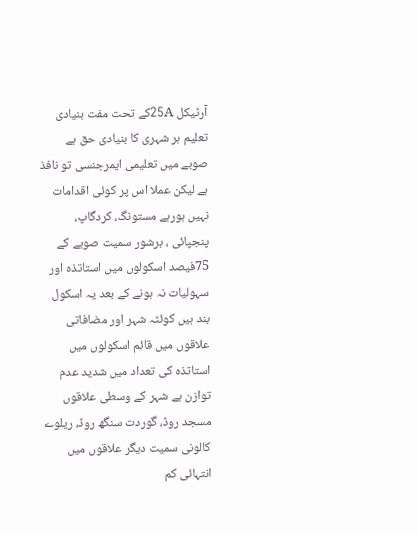آرٹیکل 25Aکے تحت مفت بنیادی تعلیم ہر شہری کا بنیادی حق ہے صوبے میں تعلیمی ایمرجنسی تو نافذ ہے لیکن عملا اس پر کوئی اقدامات نہیں ہورہے مستونگ، کردگاپ، پنجپائی ، برشور سمیت صوبے کے 75فیصد اسکولوں میں استاتذہ اور سہولیات نہ ہونے کے بعد یہ اسکول بند ہیں کوئٹہ شہر اور مضافاتی علاقوں میں قائم اسکولوں میں استاتذہ کی تعداد میں شدید عدم توازن ہے شہر کے وسطی علاقوں مسجد روڈ، گوردت سنگھ روڈ، ریلوے کالونی سمیت دیگر علاقوں میں انتہائی کم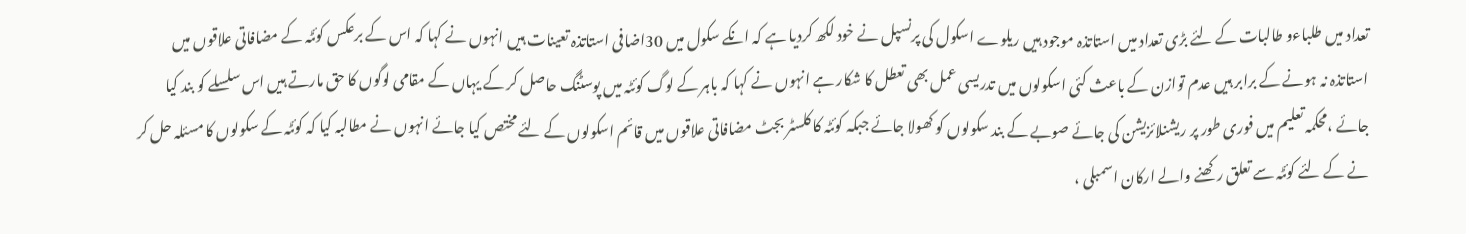تعداد میں طلباءو طالبات کے لئے بڑی تعداد میں استاتذہ موجود ہیں ریلوے اسکول کی پرنسپل نے خود لکھ کردیا ہے کہ انکے سکول میں 30اضافی استاتذہ تعینات ہیں انہوں نے کہا کہ اس کے برعکس کوئٹہ کے مضافاتی علاقوں میں استاتذہ نہ ہونے کے برابر ہیں عدم توازن کے باعث کئی اسکولوں میں تدریسی عمل بھی تعطل کا شکار ہے انہوں نے کہا کہ باہر کے لوگ کوئٹہ میں پوسٹنگ حاصل کر کے یہاں کے مقامی لوگوں کا حق مارتے ہیں اس سلسلے کو بند کیا جائے ،محکمہ تعلیم میں فوری طور پر ریشنلائزیشن کی جائے صوبے کے بند سکولوں کو کھولا جائے جبکہ کوئٹہ کا کلسٹر بجٹ مضافاتی علاقوں میں قائم اسکولوں کے لئے مختص کیا جائے انہوں نے مطالبہ کیا کہ کوئٹہ کے سکولوں کا مسئلہ حل کر نے کے لئے کوئٹہ سے تعلق رکھنے والے ارکان اسمبلی ،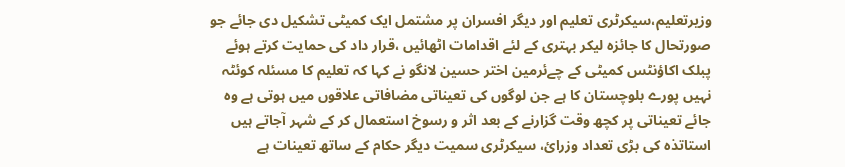وزیرتعلیم،سیکرٹری تعلیم اور دیگر افسران پر مشتمل ایک کمیٹی تشکیل دی جائے جو صورتحال کا جائزہ لیکر بہتری کے لئے اقدامات اٹھائیں ،قرار داد کی حمایت کرتے ہوئے پبلک اکاؤنٹس کمیٹی کے چےئرمین اختر حسین لانگو نے کہا کہ تعلیم کا مسئلہ کوئٹہ نہیں پورے بلوچستان کا ہے جن لوگوں کی تعیناتی مضافاتی علاقوں میں ہوتی ہے وہ جائے تعیناتی پر کچھ وقت گزارنے کے بعد اثر و رسوخ استعمال کر کے شہر آجاتے ہیں استاتذہ کی بڑی تعداد وزرائ، سیکرٹری سمیت دیگر حکام کے ساتھ تعینات ہے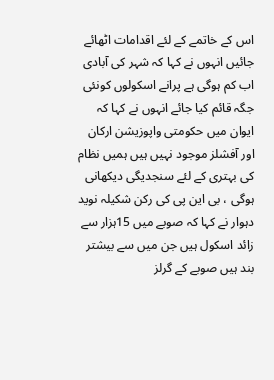اس کے خاتمے کے لئے اقدامات اٹھائے جائیں انہوں نے کہا کہ شہر کی آبادی اب کم ہوگی ہے پرانے اسکولوں کونئی جگہ قائم کیا جائے انہوں نے کہا کہ ایوان میں حکومتی واپوزیشن ارکان اور آفشلز موجود نہیں ہیں ہمیں نظام کی بہتری کے لئے سنجدیگی دیکھانی ہوگی ، بی این پی کی رکن شکیلہ نوید دہوار نے کہا کہ صوبے میں 15ہزار سے زائد اسکول ہیں جن میں سے بیشتر بند ہیں صوبے کے گرلز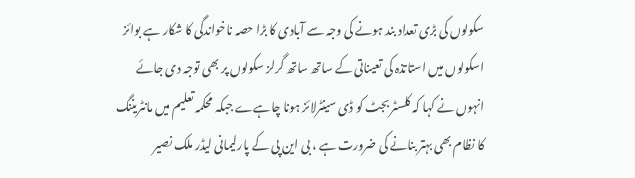سکولوں کی بڑی تعداد بند ہونے کی وجہ سے آبادی کا بڑا حصہ ناخواندگی کا شکار ہے بوائز اسکولوں میں استاتذہ کی تعیناتی کے ساتھ ساتھ گرلز سکولوں پر بھی توجہ دی جائے انہوں نے کہا کہ کلسٹر بجٹ کو ڈی سینٹرلائز ہونا چاہےے جبکہ محکمہ تعلیم میں مانٹریننگ کا نظام بھی بہتر بنانے کی ضرورت ہے ، بی این پی کے پارلیمانی لیڈر ملک نصیر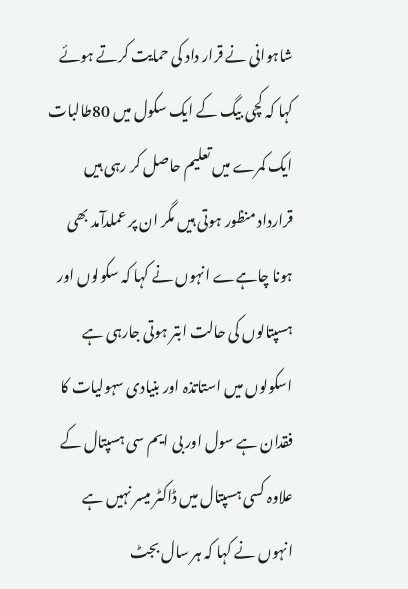شاہوانی نے قرار داد کی حمایت کرتے ہوئے کہا کہ کچی بیگ کے ایک سکول میں 80طالبات ایک کمرے میں تعلیم حاصل کر رہی ہیں قرارداد منظور ہوتی ہیں مگر ان پر عملدآمد بھی ہونا چاہےے انہوں نے کہا کہ سکولوں اور ہسپتالوں کی حالت ابتر ہوتی جارہی ہے اسکولوں میں استاتذہ اور بنیادی سہولیات کا فقدان ہے سول اور بی ایم سی ہسپتال کے علاوہ کسی ہسپتال میں ڈاکٹر میسر نہیں ہے انہوں نے کہا کہ ہر سال بجٹ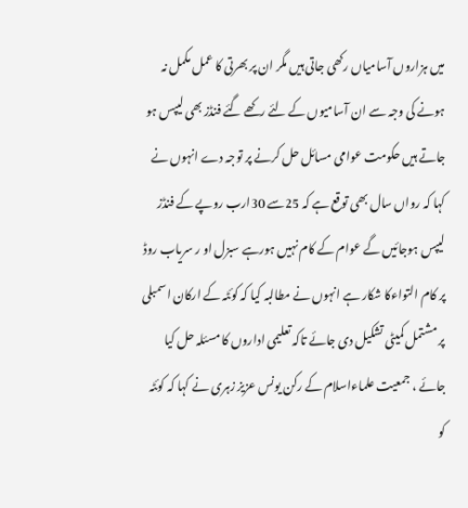میں ہزاروں آسامیاں رکھی جاتی ہیں مگر ان پر بھرتی کا عمل مکمل نہ ہونے کی وجہ سے ان آسامیوں کے لئے رکھے گئے فنڈز بھی لیپس ہو جاتے ہیں حکومت عوامی مسائل حل کرنے پر توجہ دے انہوں نے کہا کہ رواں سال بھی توقع ہے کہ 25سے 30ارب روپے کے فنڈز لیپس ہوجائیں گے عوام کے کام نہیں ہورہے سبزل او ر سریاب روڈ پر کام التواءکا شکار ہے انہوں نے مطالبہ کیا کہ کوئٹہ کے ارکان اسمبلی پر مشتمل کمیٹی تشکیل دی جائے تاکہ تعلیمی اداروں کا مسئلہ حل کیا جائے ، جمعیت علماءاسلام کے رکن یونس عزیز زہری نے کہا کہ کوئٹہ کو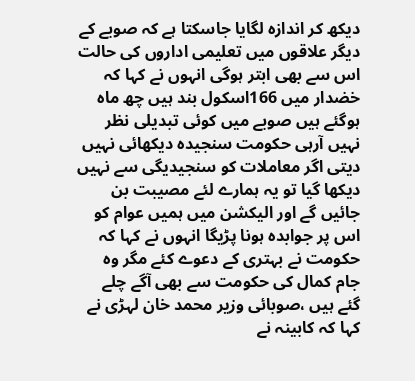دیکھ کر اندازہ لگایا جاسکتا ہے کہ صوبے کے دیگر علاقوں میں تعلیمی اداروں کی حالت اس سے بھی ابتر ہوگی انہوں نے کہا کہ خضدار میں 166اسکول بند ہیں چھ ماہ ہوگئے ہیں صوبے میں کوئی تبدیلی نظر نہیں آرہی حکومت سنجیدہ دیکھائی نہیں دیتی اگر معاملات کو سنجیدیگی سے نہیں دیکھا گیا تو یہ ہمارے لئے مصیبت بن جائیں گے اور الیکشن میں ہمیں عوام کو اس پر جوابدہ ہونا پڑیگا انہوں نے کہا کہ حکومت نے بہتری کے دعوے کئے مگر وہ جام کمال کی حکومت سے بھی آگے چلے گئے ہیں ،صوبائی وزیر محمد خان لہڑی نے کہا کہ کابینہ نے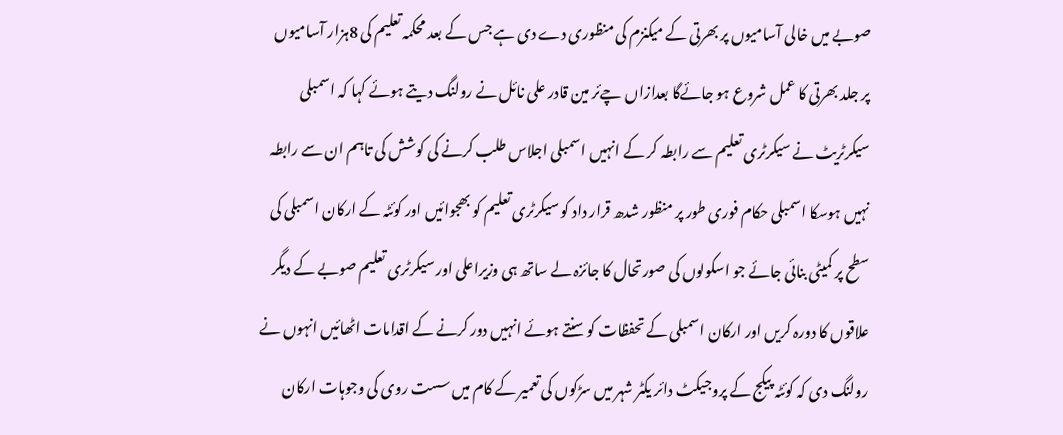صوبے میں خالی آسامیوں پر بھرتی کے میکنزم کی منظوری دے دی ہے جس کے بعد محکمہ تعلیم کی 8ہزار آسامیوں پر جلد بھرتی کا عمل شروع ہو جائےگا بعدازاں چےئر مین قادر علی نائل نے رولنگ دیتے ہوئے کہا کہ اسمبلی سیکرٹریٹ نے سیکرٹری تعلیم سے رابطہ کر کے انہیں اسمبلی اجلاس طلب کرنے کی کوشش کی تاہم ان سے رابطہ نہیں ہوسکا اسمبلی حکام فوری طور پر منظور شدھ قرار داد کو سیکرٹری تعلیم کو بھجوائیں اور کوئٹہ کے ارکان اسمبلی کی سطح پر کمیٹی بنائی جائے جو اسکولوں کی صورتحال کا جائزہ لے ساتھ ہی وزیراعلی اور سیکرٹری تعلیم صوبے کے دیگر علاقوں کا دورہ کریں اور ارکان اسمبلی کے تحفظات کو سنتے ہوئے انہیں دور کرنے کے اقدامات اٹھائیں انہوں نے رولنگ دی کہ کوئٹہ پیکج کے پروجیکٹ دائر یکٹر شہر میں سڑکوں کی تعمیر کے کام میں سست روی کی وجوہات ارکان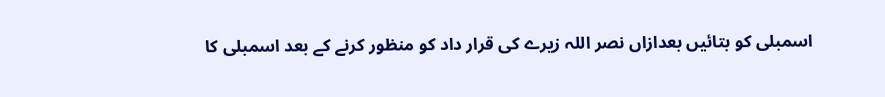اسمبلی کو بتائیں بعدازاں نصر اللہ زیرے کی قرار داد کو منظور کرنے کے بعد اسمبلی کا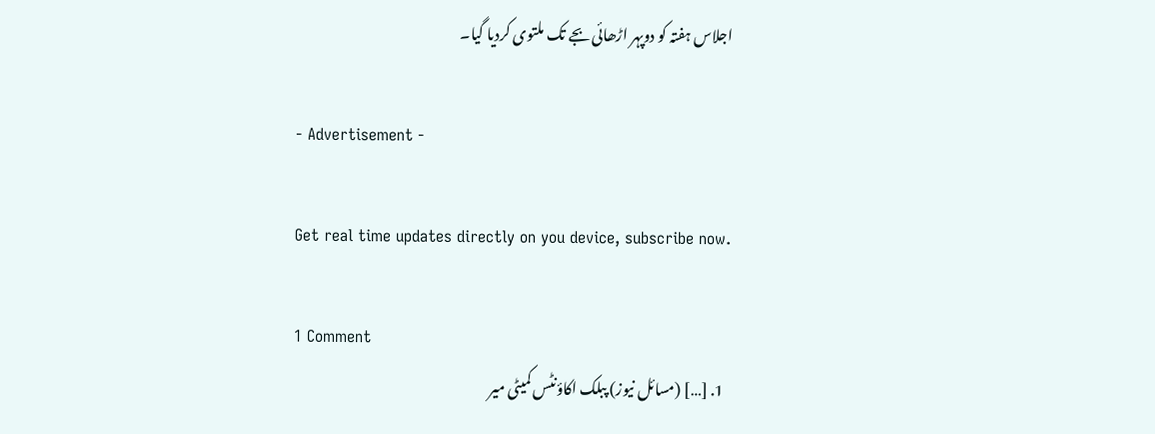اجلاس ہفتہ کو دوپہر اڑھائی بجے تک ملتوی کردیا گیا۔

- Advertisement -

Get real time updates directly on you device, subscribe now.

1 Comment
  1. […] (مسائل نیوز) پبلک اکاؤنٹس کمیٹی میر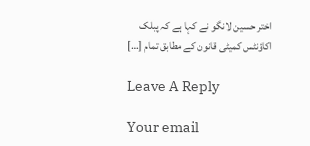اختر حسین لانگو نے کہا ہے کہ پبلک اکاؤنٹس کمیٹی قانون کے مطابق تمام […]

Leave A Reply

Your email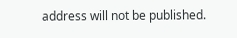address will not be published.